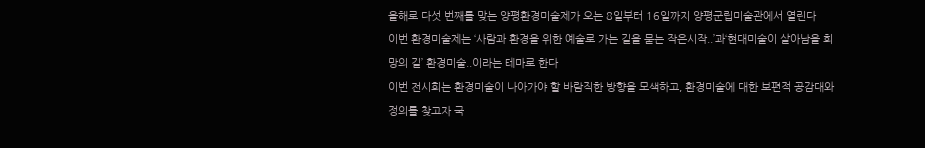올해로 다섯 번째를 맞는 양평환경미술제가 오는 8일부터 16일까지 양평군립미술관에서 열린다
이번 환경미술제는 ‘사람과 환경을 위한 예술로 가는 길을 묻는 작은시작..’과‘현대미술이 살아남을 희망의 길’ 환경미술..이라는 테마로 한다
이번 전시회는 환경미술이 나아가야 할 바람직한 방향을 모색하고, 환경미술에 대한 보편적 공감대와 정의를 찾고자 국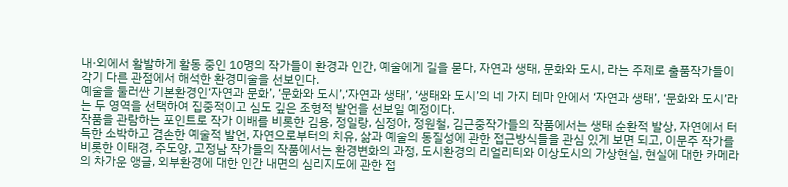내·외에서 활발하게 활동 중인 10명의 작가들이 환경과 인간, 예술에게 길을 묻다, 자연과 생태, 문화와 도시, 라는 주제로 출품작가들이 각기 다른 관점에서 해석한 환경미술을 선보인다.
예술을 둘러싼 기본환경인‘자연과 문화’, ‘문화와 도시’,‘자연과 생태’, ‘생태와 도시’의 네 가지 테마 안에서 ‘자연과 생태’, ‘문화와 도시’라는 두 영역을 선택하여 집중적이고 심도 깊은 조형적 발언을 선보일 예정이다.
작품을 관람하는 포인트로 작가 이배를 비롯한 김용, 정일랑, 심정아, 정원철, 김근중작가들의 작품에서는 생태 순환적 발상, 자연에서 터득한 소박하고 겸손한 예술적 발언, 자연으로부터의 치유, 삶과 예술의 동질성에 관한 접근방식들을 관심 있게 보면 되고, 이문주 작가를 비롯한 이태경, 주도양, 고정남 작가들의 작품에서는 환경변화의 과정, 도시환경의 리얼리티와 이상도시의 가상현실, 현실에 대한 카메라의 차가운 앵글, 외부환경에 대한 인간 내면의 심리지도에 관한 접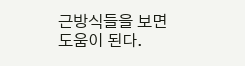근방식들을 보면 도움이 된다.